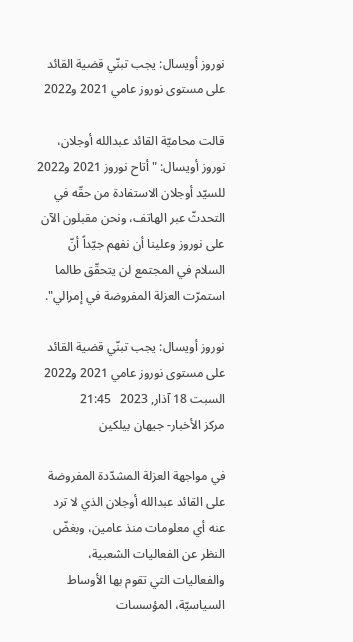نوروز أويسال: يجب تبنّي قضية القائد على مستوى نوروز عامي 2021 و2022

قالت محاميّة القائد عبدالله أوجلان، نوروز أويسال: "أتاح نوروز 2021 و2022 للسيّد أوجلان الاستفادة من حقّه في التحدثّ عبر الهاتف، ونحن مقبلون الآن على نوروز وعلينا أن نفهم جيّداً أنّ السلام في المجتمع لن يتحقّق طالما استمرّت العزلة المفروضة في إمرالي".

نوروز أويسال: يجب تبنّي قضية القائد على مستوى نوروز عامي 2021 و2022
السبت 18 آذار, 2023   21:45
مركز الأخبار- جيهان بيلكين

في مواجهة العزلة المشدّدة المفروضة على القائد عبدالله أوجلان الذي لا ترد عنه أي معلومات منذ عامين، وبغضّ النظر عن الفعاليات الشعبية، والفعاليات التي تقوم بها الأوساط السياسيّة، المؤسسات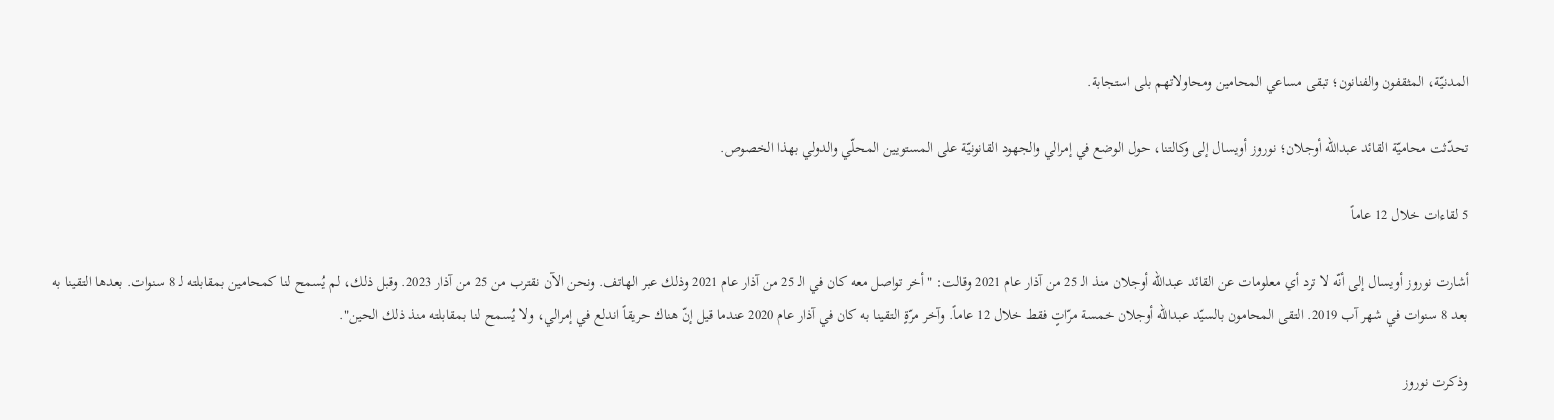المدنيّة، المثقفون والفنانون؛ تبقى مساعي المحامين ومحاولاتهم بلى استجابة.

تحدّثت محاميّة القائد عبدالله أوجلان؛ نوروز أويسال إلى وكالتنا، حول الوضع في إمرالي والجهود القانونيّة على المستويين المحلّي والدولي بهذا الخصوص.

5 لقاءات خلال 12 عاماً

أشارت نوروز أويسال إلى أنّه لا ترد أي معلومات عن القائد عبدالله أوجلان منذ الـ 25 من آذار عام 2021 وقالت: "أخر تواصل معه كان في الـ 25 من آذار عام 2021 وذلك عبر الهاتف. ونحن الآن نقترب من 25 من آذار 2023. وقبل ذلك، لم يُسمح لنا كمحامين بمقابلته لـ 8 سنوات. بعدها التقينا به بعد 8 سنوات في شهر آب 2019. التقى المحامون بالسيّد عبدالله أوجلان خمسة مرّاتٍ فقط خلال 12 عاماً. وآخر مرّةٍ التقينا به كان في آذار عام 2020 عندما قيل إنّ هناك حريقاً اندلع في إمرالي، ولا يُسمح لنا بمقابلته منذ ذلك الحين".

وذكرت نوروز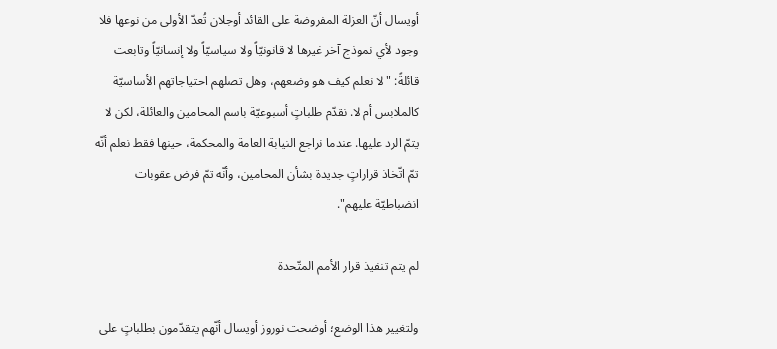أويسال أنّ العزلة المفروضة على القائد أوجلان تُعدّ الأولى من نوعها فلا وجود لأي نموذج آخر غيرها لا قانونيّاً ولا سياسيّاً ولا إنسانيّاً وتابعت قائلةً: "لا نعلم كيف هو وضعهم، وهل تصلهم احتياجاتهم الأساسيّة كالملابس أم لا. نقدّم طلباتٍ أسبوعيّة باسم المحامين والعائلة، لكن لا يتمّ الرد عليها. عندما نراجع النيابة العامة والمحكمة، حينها فقط نعلم أنّه تمّ اتّخاذ قراراتٍ جديدة بشأن المحامين، وأنّه تمّ فرض عقوبات انضباطيّة عليهم".

لم يتم تنفيذ قرار الأمم المتّحدة

ولتغيير هذا الوضع؛ أوضحت نوروز أويسال أنّهم يتقدّمون بطلباتٍ على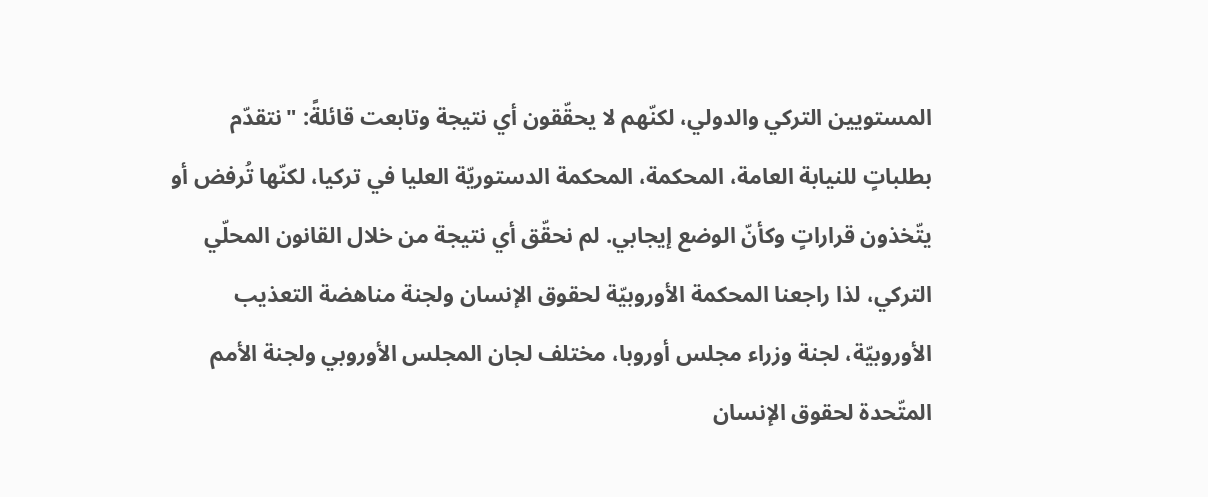المستويين التركي والدولي، لكنّهم لا يحقّقون أي نتيجة وتابعت قائلةً: "نتقدّم بطلباتٍ للنيابة العامة، المحكمة، المحكمة الدستوريّة العليا في تركيا، لكنّها تُرفض أو يتّخذون قراراتٍ وكأنّ الوضع إيجابي. لم نحقّق أي نتيجة من خلال القانون المحلّي التركي، لذا راجعنا المحكمة الأوروبيّة لحقوق الإنسان ولجنة مناهضة التعذيب الأوروبيّة، لجنة وزراء مجلس أوروبا، مختلف لجان المجلس الأوروبي ولجنة الأمم المتّحدة لحقوق الإنسان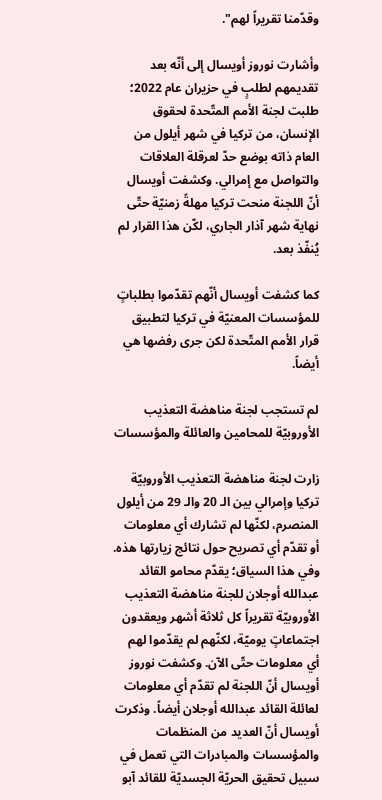وقدّمنا تقريراً لهم".

وأشارت نوروز أويسال إلى أنّه بعد تقديمهم لطلبٍ في حزيران عام 2022؛ طلبت لجنة الأمم المتّحدة لحقوق الإنسان، من تركيا في شهر أيلول من العام ذاته بوضع حدّ لعرقلة العلاقات والتواصل مع إمرالي. وكشفت أويسال أنّ اللجنة منحت تركيا مهلةً زمنيّة حتّى نهاية شهر آذار الجاري، لكّن هذا القرار لم يُنفّذ بعد.

كما كشفت أويسال أنّهم تقدّموا بطلباتٍ للمؤسسات المعنيّة في تركيا لتطبيق قرار الأمم المتّحدة لكن جرى رفضها هي أيضاً.

لم تستجب لجنة مناهضة التعذيب الأوروبيّة للمحامين والعائلة والمؤسسات

زارت لجنة مناهضة التعذيب الأوروبيّة تركيا وإمرالي بين الـ 20 والـ 29 من أيلول المنصرم، لكنّها لم تشارك أي معلومات أو تقدّم أي تصريح حول نتائج زيارتها هذه. وفي هذا السياق؛ يقدّم محامو القائد عبدالله أوجلان للجنة مناهضة التعذيب الأوروبيّة تقريراً كل ثلاثة أشهر ويعقدون اجتماعاتٍ يوميّة، لكنّهم لم يقدّموا لهم أي معلومات حتّى الآن. وكشفت نوروز أويسال أنّ اللجنة لم تقدّم أي معلومات لعائلة القائد عبدالله أوجلان أيضاً. وذكرت أويسال أنّ العديد من المنظمات والمؤسسات والمبادرات التي تعمل في سبيل تحقيق الحريّة الجسديّة للقائد آبو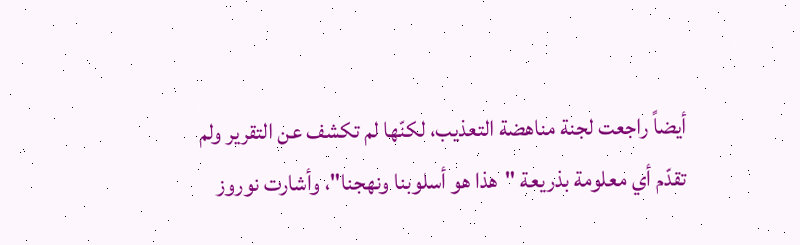أيضاً راجعت لجنة مناهضة التعذيب، لكنّها لم تكشف عن التقرير ولم تقدّم أي معلومة بذريعة "هذا هو أسلوبنا ونهجنا"، وأشارت نوروز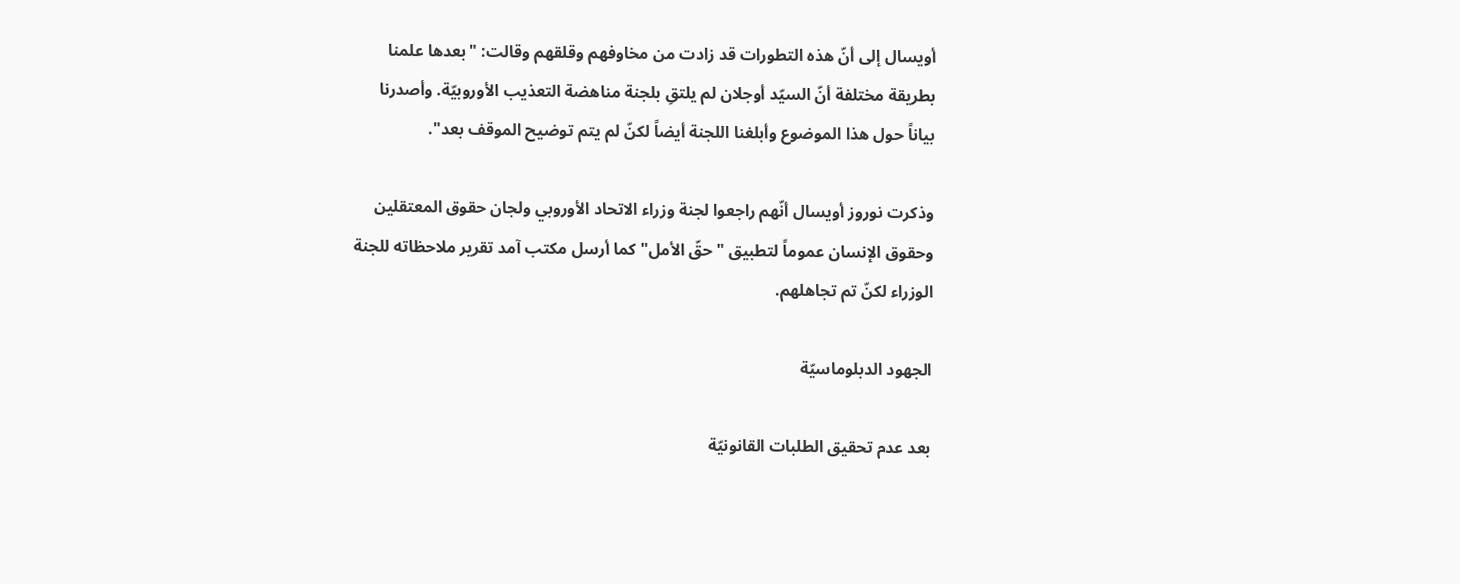أويسال إلى أنّ هذه التطورات قد زادت من مخاوفهم وقلقهم وقالت: "بعدها علمنا بطريقة مختلفة أنّ السيّد أوجلان لم يلتقِ بلجنة مناهضة التعذيب الأوروبيّة. وأصدرنا بياناً حول هذا الموضوع وأبلغنا اللجنة أيضاً لكنّ لم يتم توضيح الموقف بعد".

وذكرت نوروز أويسال أنّهم راجعوا لجنة وزراء الاتحاد الأوروبي ولجان حقوق المعتقلين وحقوق الإنسان عموماً لتطبيق "حقّ الأمل" كما أرسل مكتب آمد تقرير ملاحظاته للجنة الوزراء لكنّ تم تجاهلهم.

الجهود الدبلوماسيّة

بعد عدم تحقيق الطلبات القانونيّة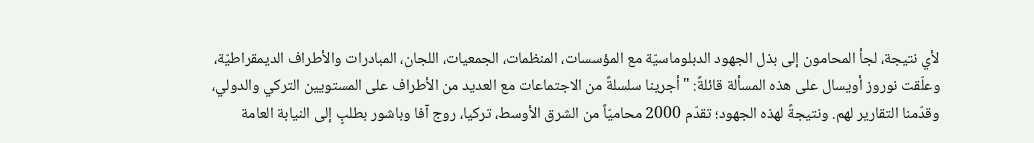لأي نتيجة، لجأ المحامون إلى بذل الجهود الدبلوماسيّة مع المؤسسات، المنظمات، الجمعيات، اللجان، المبادرات والأطراف الديمقراطيّة، وعلّقت نوروز أويسال على هذه المسألة قائلةً: "أجرينا سلسلةً من الاجتماعات مع العديد من الأطراف على المستويين التركي والدولي، وقدّمنا التقارير لهم. ونتيجةً لهذه الجهود؛ تقدّم 2000 محاميّاً من الشرق الأوسط، تركيا، روج آفا وباشور بطلبٍ إلى النيابة العامة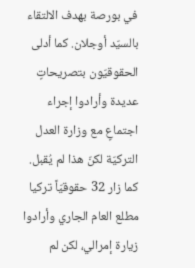في بورصة بهدف الالتقاء بالسيّد أوجلان. كما أدلى الحقوقيّون بتصريحاتٍ عديدة وأرادوا إجراء اجتماعٍ مع وزارة العدل التركيّة لكنّ هذا لم يُقبل. كما زار 32 حقوقيّاً تركيا مطلع العام الجاري وأرادوا زيارة إمرالي، لكن لم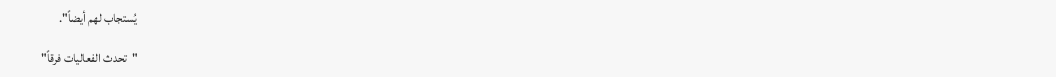يُستجاب لهم أيضاً".

"تحدث الفعاليات فرقاً"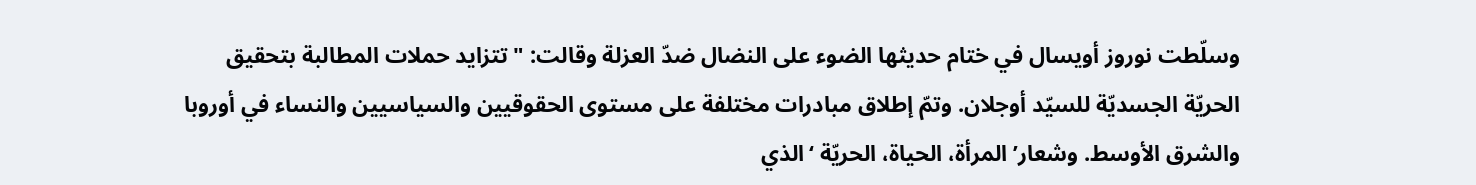وسلّطت نوروز أويسال في ختام حديثها الضوء على النضال ضدّ العزلة وقالت: "تتزايد حملات المطالبة بتحقيق الحريّة الجسديّة للسيّد أوجلان. وتمّ إطلاق مبادرات مختلفة على مستوى الحقوقيين والسياسيين والنساء في أوروبا والشرق الأوسط. وشعار’ المرأة، الحياة، الحريّة ‘الذي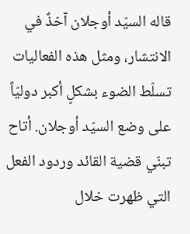قاله السيّد أوجلان آخذٌ في الانتشار، ومثل هذه الفعاليات تسلّط الضوء بشكلٍ أكبر دوليّاً على وضع السيّد أوجلان. أتاح تبنّي قضية القائد وردود الفعل التي ظهرت خلال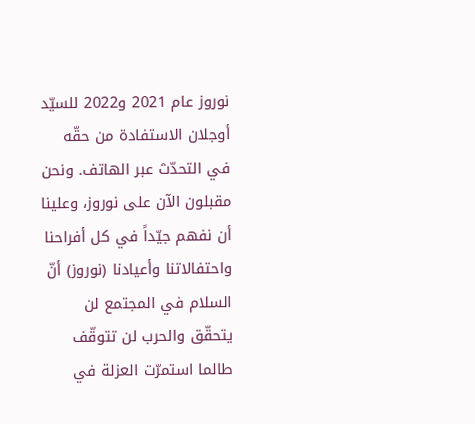نوروز عام 2021 و2022 للسيّد أوجلان الاستفادة من حقّه في التحدّث عبر الهاتف. ونحن مقبلون الآن على نوروز، وعلينا أن نفهم جيّداً في كل أفراحنا واحتفالاتنا وأعيادنا (نوروز) أنّ السلام في المجتمع لن يتحقّق والحرب لن تتوقّف طالما استمرّت العزلة في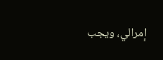إمرالي، ويجب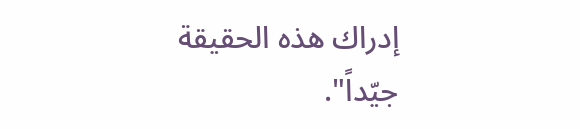إدراك هذه الحقيقة جيّداً".